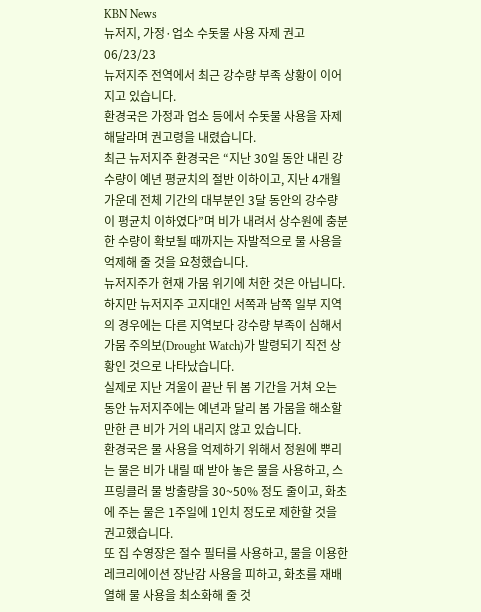KBN News
뉴저지, 가정·업소 수돗물 사용 자제 권고
06/23/23
뉴저지주 전역에서 최근 강수량 부족 상황이 이어지고 있습니다.
환경국은 가정과 업소 등에서 수돗물 사용을 자제해달라며 권고령을 내렸습니다.
최근 뉴저지주 환경국은 “지난 30일 동안 내린 강수량이 예년 평균치의 절반 이하이고, 지난 4개월 가운데 전체 기간의 대부분인 3달 동안의 강수량이 평균치 이하였다”며 비가 내려서 상수원에 충분한 수량이 확보될 때까지는 자발적으로 물 사용을 억제해 줄 것을 요청했습니다.
뉴저지주가 현재 가뭄 위기에 처한 것은 아닙니다.
하지만 뉴저지주 고지대인 서쪽과 남쪽 일부 지역의 경우에는 다른 지역보다 강수량 부족이 심해서 가뭄 주의보(Drought Watch)가 발령되기 직전 상황인 것으로 나타났습니다.
실제로 지난 겨울이 끝난 뒤 봄 기간을 거쳐 오는 동안 뉴저지주에는 예년과 달리 봄 가뭄을 해소할 만한 큰 비가 거의 내리지 않고 있습니다.
환경국은 물 사용을 억제하기 위해서 정원에 뿌리는 물은 비가 내릴 때 받아 놓은 물을 사용하고, 스프링클러 물 방출량을 30~50% 정도 줄이고, 화초에 주는 물은 1주일에 1인치 정도로 제한할 것을 권고했습니다.
또 집 수영장은 절수 필터를 사용하고, 물을 이용한 레크리에이션 장난감 사용을 피하고, 화초를 재배열해 물 사용을 최소화해 줄 것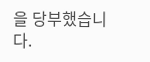을 당부했습니다.